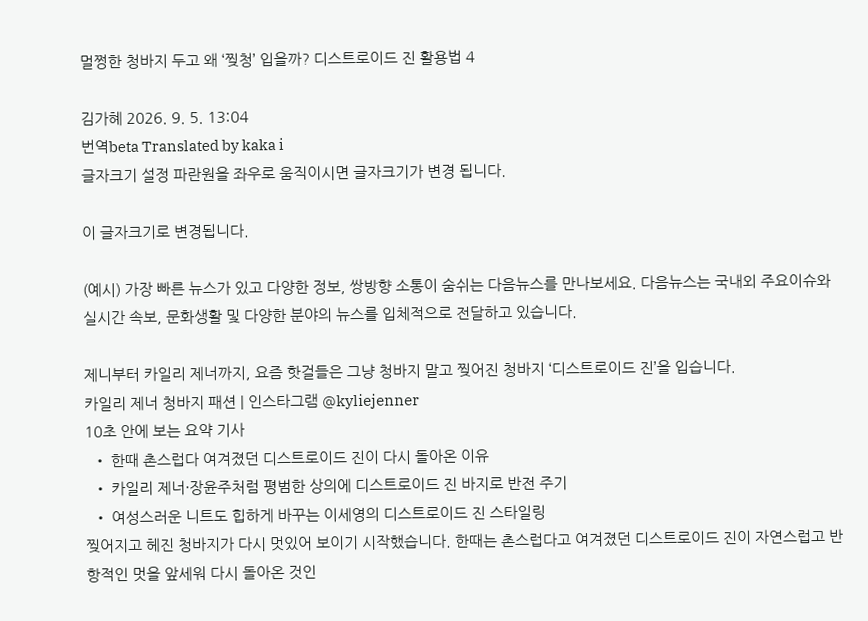멀쩡한 청바지 두고 왜 ‘찢청’ 입을까? 디스트로이드 진 활용법 4

김가혜 2026. 9. 5. 13:04
번역beta Translated by kaka i
글자크기 설정 파란원을 좌우로 움직이시면 글자크기가 변경 됩니다.

이 글자크기로 변경됩니다.

(예시) 가장 빠른 뉴스가 있고 다양한 정보, 쌍방향 소통이 숨쉬는 다음뉴스를 만나보세요. 다음뉴스는 국내외 주요이슈와 실시간 속보, 문화생활 및 다양한 분야의 뉴스를 입체적으로 전달하고 있습니다.

제니부터 카일리 제너까지, 요즘 핫걸들은 그냥 청바지 말고 찢어진 청바지 ‘디스트로이드 진’을 입습니다.
카일리 제너 청바지 패션 | 인스타그램 @kyliejenner
10초 안에 보는 요약 기사
  • 한때 촌스럽다 여겨졌던 디스트로이드 진이 다시 돌아온 이유
  • 카일리 제너·장윤주처럼 평범한 상의에 디스트로이드 진 바지로 반전 주기
  • 여성스러운 니트도 힙하게 바꾸는 이세영의 디스트로이드 진 스타일링
찢어지고 헤진 청바지가 다시 멋있어 보이기 시작했습니다. 한때는 촌스럽다고 여겨졌던 디스트로이드 진이 자연스럽고 반항적인 멋을 앞세워 다시 돌아온 것인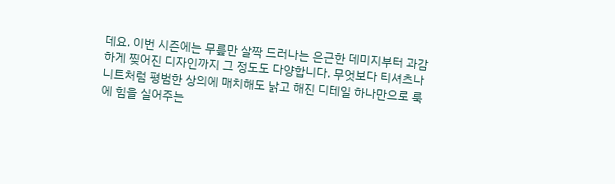데요. 이번 시즌에는 무릎만 살짝 드러나는 은근한 데미지부터 과감하게 찢어진 디자인까지 그 정도도 다양합니다. 무엇보다 티셔츠나 니트처럼 평범한 상의에 매치해도 낡고 해진 디테일 하나만으로 룩에 힘을 실어주는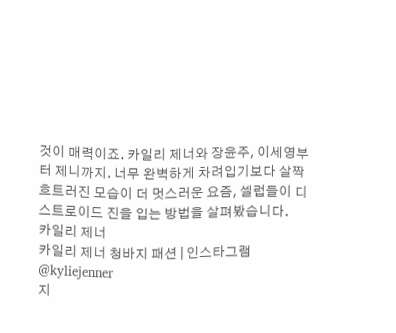것이 매력이죠. 카일리 제너와 장윤주, 이세영부터 제니까지. 너무 완벽하게 차려입기보다 살짝 흐트러진 모습이 더 멋스러운 요즘, 셀럽들이 디스트로이드 진을 입는 방법을 살펴봤습니다.
카일리 제너
카일리 제너 청바지 패션 | 인스타그램 @kyliejenner
지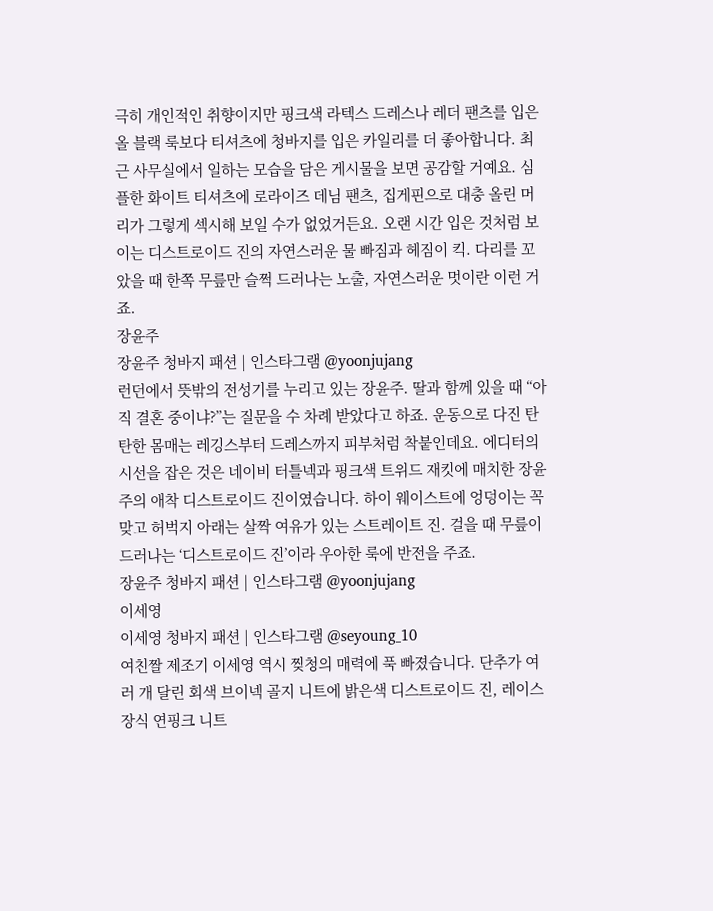극히 개인적인 취향이지만 핑크색 라텍스 드레스나 레더 팬츠를 입은 올 블랙 룩보다 티셔츠에 청바지를 입은 카일리를 더 좋아합니다. 최근 사무실에서 일하는 모습을 담은 게시물을 보면 공감할 거예요. 심플한 화이트 티셔츠에 로라이즈 데님 팬츠, 집게핀으로 대충 올린 머리가 그렇게 섹시해 보일 수가 없었거든요. 오랜 시간 입은 것처럼 보이는 디스트로이드 진의 자연스러운 물 빠짐과 헤짐이 킥. 다리를 꼬았을 때 한쪽 무릎만 슬쩍 드러나는 노출, 자연스러운 멋이란 이런 거죠.
장윤주
장윤주 청바지 패션 | 인스타그램 @yoonjujang
런던에서 뜻밖의 전성기를 누리고 있는 장윤주. 딸과 함께 있을 때 “아직 결혼 중이냐?”는 질문을 수 차례 받았다고 하죠. 운동으로 다진 탄탄한 몸매는 레깅스부터 드레스까지 피부처럼 착붙인데요. 에디터의 시선을 잡은 것은 네이비 터틀넥과 핑크색 트위드 재킷에 매치한 장윤주의 애착 디스트로이드 진이였습니다. 하이 웨이스트에 엉덩이는 꼭 맞고 허벅지 아래는 살짝 여유가 있는 스트레이트 진. 걸을 때 무릎이 드러나는 ‘디스트로이드 진’이라 우아한 룩에 반전을 주죠.
장윤주 청바지 패션 | 인스타그램 @yoonjujang
이세영
이세영 청바지 패션 | 인스타그램 @seyoung_10
여친짤 제조기 이세영 역시 찢청의 매력에 푹 빠졌습니다. 단추가 여러 개 달린 회색 브이넥 골지 니트에 밝은색 디스트로이드 진, 레이스 장식 연핑크 니트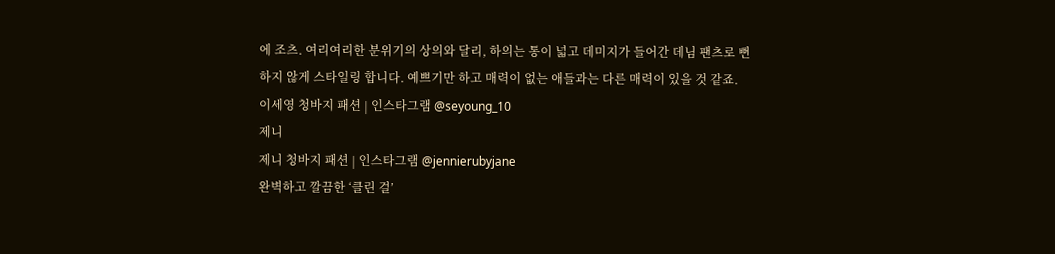에 조츠. 여리여리한 분위기의 상의와 달리, 하의는 통이 넓고 데미지가 들어간 데님 팬츠로 뻔하지 않게 스타일링 합니다. 예쁘기만 하고 매력이 없는 애들과는 다른 매력이 있을 것 같죠.
이세영 청바지 패션 | 인스타그램 @seyoung_10
제니
제니 청바지 패션 | 인스타그램 @jennierubyjane
완벽하고 깔끔한 ‘클린 걸’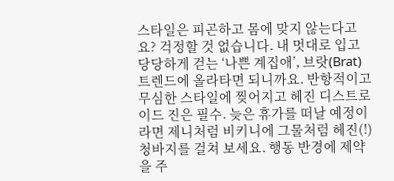스타일은 피곤하고 몸에 맞지 않는다고요? 걱정할 것 없습니다. 내 멋대로 입고 당당하게 걷는 ‘나쁜 계집애’, 브랏(Brat) 트렌드에 올라타면 되니까요. 반항적이고 무심한 스타일에 찢어지고 헤진 디스트로이드 진은 필수. 늦은 휴가를 떠날 예정이라면 제니처럼 비키니에 그물처럼 헤진(!) 청바지를 걸쳐 보세요. 행동 반경에 제약을 주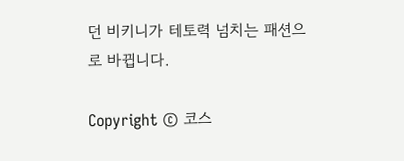던 비키니가 테토력 넘치는 패션으로 바뀝니다.

Copyright © 코스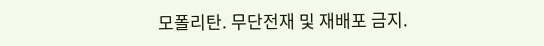모폴리탄. 무단전재 및 재배포 금지.